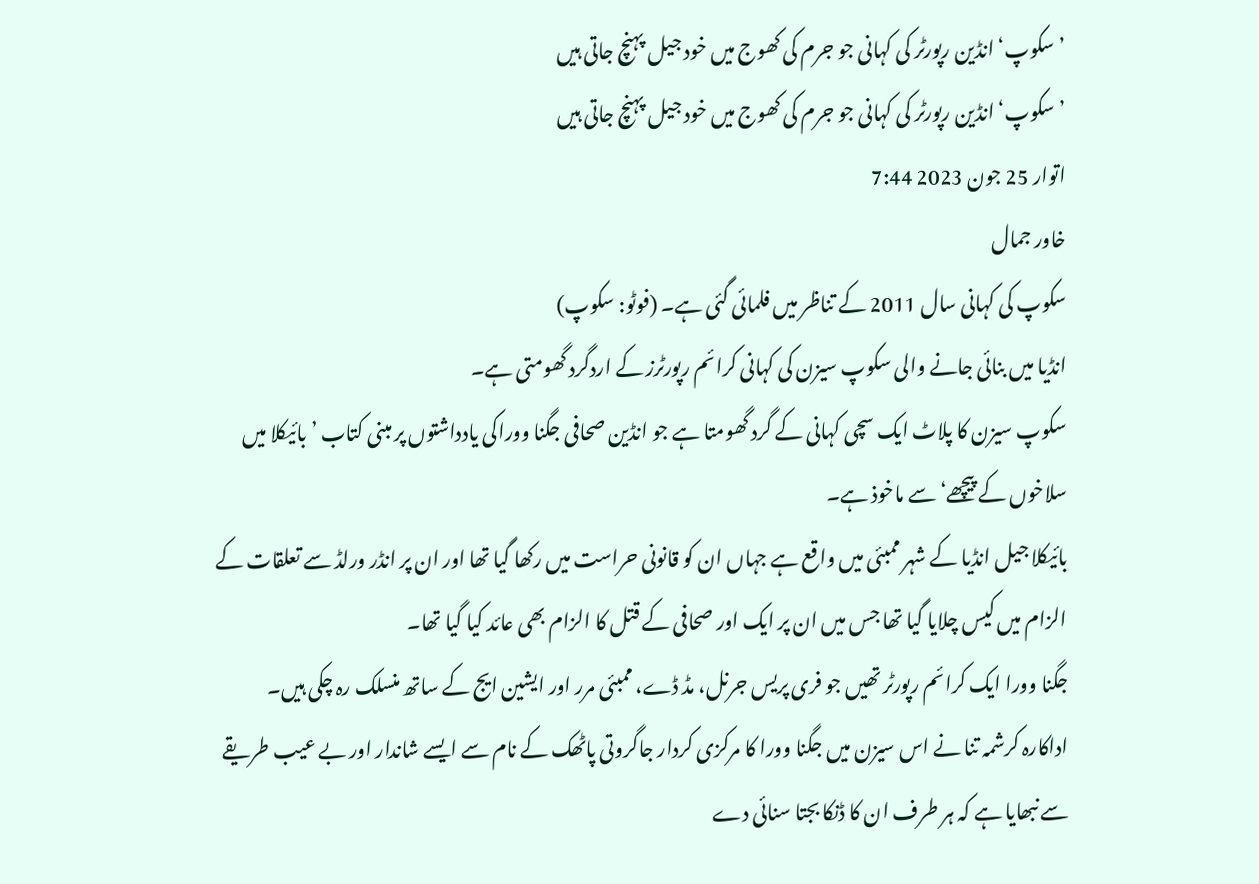’سکوپ‘ انڈین رپورٹر کی کہانی جو جرم کی کھوج میں خود جیل پہنچ جاتی ہیں
’سکوپ‘ انڈین رپورٹر کی کہانی جو جرم کی کھوج میں خود جیل پہنچ جاتی ہیں
اتوار 25 جون 2023 7:44
خاور جمال
سکوپ کی کہانی سال 2011 کے تناظر میں فلمائی گئی ہے۔ (فوٹو: سکوپ)
انڈیا میں بنائی جانے والی سکوپ سیزن کی کہانی کرائم رپورٹرز کے اردگرد گھومتی ہے۔
سکوپ سیزن کا پلاٹ ایک سچی کہانی کے گرد گھومتا ہے جو انڈین صحافی جگنا ووراکی یادداشتوں پر مبنی کتاب ’بائیکلا میں سلاخوں کے پیچھے‘ سے ماخوذ ہے۔
بائیکلا جیل انڈیا کے شہر ممبئی میں واقع ہے جہاں ان کو قانونی حراست میں رکھا گیا تھا اور ان پر انڈر ورلڈ سے تعلقات کے الزام میں کیس چلایا گیا تھا جس میں ان پر ایک اور صحافی کے قتل کا الزام بھی عائد کیا گیا تھا۔
جگنا وورا ایک کرائم رپورٹر تھیں جو فری پریس جرنل، مڈ ڈے، ممبئی مرر اور ایشین ایج کے ساتھ منسلک رہ چکی ہیں۔
اداکارہ کرشمہ تنا نے اس سیزن میں جگنا وورا کا مرکزی کردار جاگروتی پاٹھک کے نام سے ایسے شاندار اور بے عیب طریقے سے نبھایا ہے کہ ہر طرف ان کا ڈنکا بجتا سنائی دے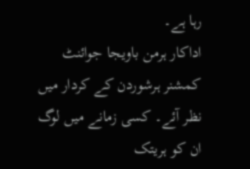رہا ہے۔
اداکار ہرمن باویجا جوائنٹ کمشنر ہرشوردن کے کردار میں نظر آئے۔ کسی زمانے میں لوگ ان کو ہریتک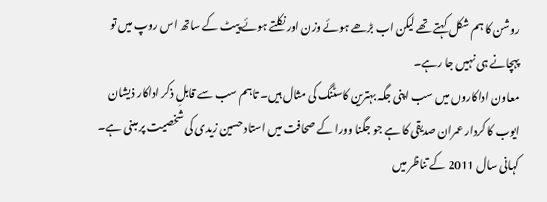روشن کا ہم شکل کہتے تھے لیکن اب بڑھے ہوئے وزن اور نکلتے ہوئے پیٹ کے ساتھ اس روپ میں تو پہچانے ہی نہیں جا رہے۔
معاون اداکاروں میں سب اپنی جگہ بہترین کاسٹنگ کی مثال ہیں۔ تاہم سب سے قابلِ ذکر اداکار ذیشان ایوب کا کردار عمران صدیقی کا ہے جو جگنا وورا کے صحافت میں استاد حسین زیدی کی شخصیت پر مبنی ہے۔
کہانی سال 2011 کے تناظر میں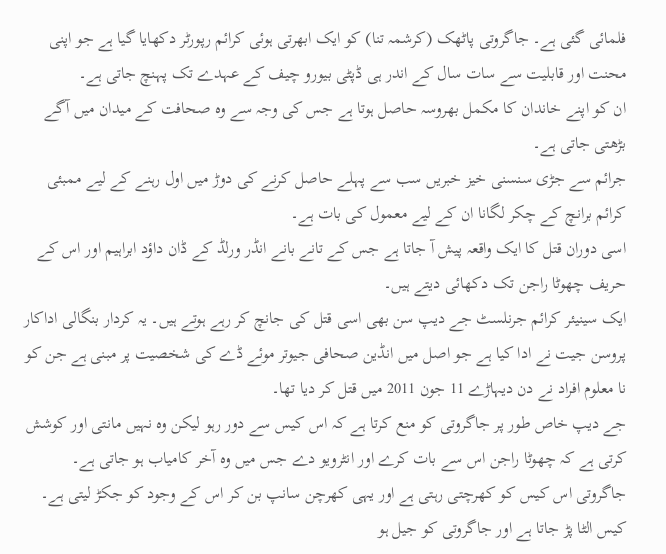فلمائی گئی ہے۔ جاگروتی پاٹھک (کرشمہ تنا) کو ایک ابھرتی ہوئی کرائم رپورٹر دکھایا گیا ہے جو اپنی محنت اور قابلیت سے سات سال کے اندر ہی ڈپٹی بیورو چیف کے عہدے تک پہنچ جاتی ہے۔
ان کو اپنے خاندان کا مکمل بھروسہ حاصل ہوتا ہے جس کی وجہ سے وہ صحافت کے میدان میں آگے بڑھتی جاتی ہے۔
جرائم سے جڑی سنسنی خیز خبریں سب سے پہلے حاصل کرنے کی دوڑ میں اول رہنے کے لیے ممبئی کرائم برانچ کے چکر لگانا ان کے لیے معمول کی بات ہے۔
اسی دوران قتل کا ایک واقعہ پیش آ جاتا ہے جس کے تانے بانے انڈر ورلڈ کے ڈان داؤد ابراہیم اور اس کے حریف چھوٹا راجن تک دکھائی دیتے ہیں۔
ایک سینیئر کرائم جرنلسٹ جے دیپ سن بھی اسی قتل کی جانچ کر رہے ہوتے ہیں۔ یہ کردار بنگالی اداکار پروسن جیت نے ادا کیا ہے جو اصل میں انڈین صحافی جیوتر موئے ڈے کی شخصیت پر مبنی ہے جن کو نا معلوم افراد نے دن دیہاڑے 11 جون 2011 میں قتل کر دیا تھا۔
جے دیپ خاص طور پر جاگروتی کو منع کرتا ہے کہ اس کیس سے دور رہو لیکن وہ نہیں مانتی اور کوشش کرتی ہے کہ چھوٹا راجن اس سے بات کرے اور انٹرویو دے جس میں وہ آخر کامیاب ہو جاتی ہے۔
جاگروتی اس کیس کو کھرچتی رہتی ہے اور یہی کھرچن سانپ بن کر اس کے وجود کو جکڑ لیتی ہے۔ کیس الٹا پڑ جاتا ہے اور جاگروتی کو جیل ہو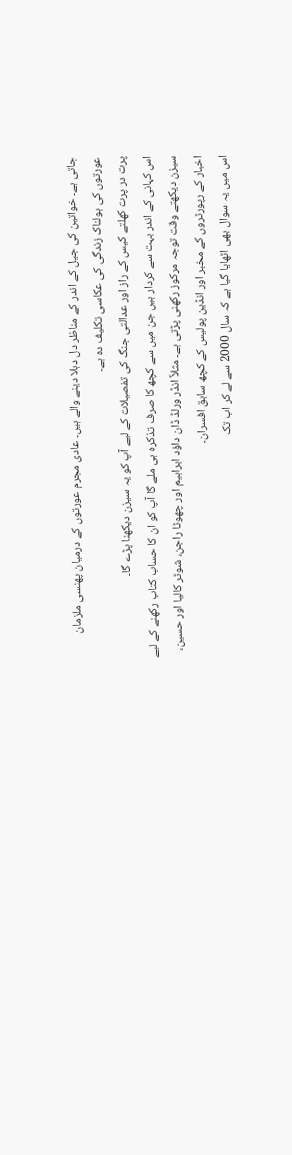جاتی ہے۔ خواتین کی جیل کے اندر کے مناظر دل دہلا دینے والے ہیں۔ عادی مجرم عورتوں کے درمیان پھنسی ملزمان عورتوں کی ہولناک زندگی کی عکاسی تکلیف دہ ہے۔
پرت در پرت کھلتے کیس کے راز اور عدالتی جنگ کی تفصیلات کے لیے آپ کو یہ سیزن دیکھنا پڑے گا۔
اس کہانی کے اندر بہت سے کردار ہیں جن میں سے کچھ کا صرف تذکرہ ہی ملے گا آپ کو ان کا حساب کتاب رکھنے کے لیے سیزن دیکھتے وقت توجہ مرکوز رکھنی پڑتی ہے۔ مثلاً انڈر ورلڈ ڈان داؤد ابراہیم اور چھوٹا راجن، شوٹر کالیا اور حسین، اخبار کے رپورٹروں کے مخبر اور انڈین پولیس کے کچھ سابق افسران۔
اس میں یہ سوال بھی اٹھایا گیا ہے کہ سال 2000 سے لے کر اب تک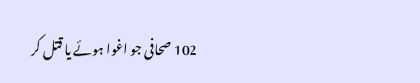102 صحافی جو اغوا ہوئے یا قتل کر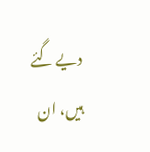دیے گئے ہیں، ان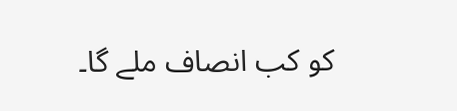کو کب انصاف ملے گا۔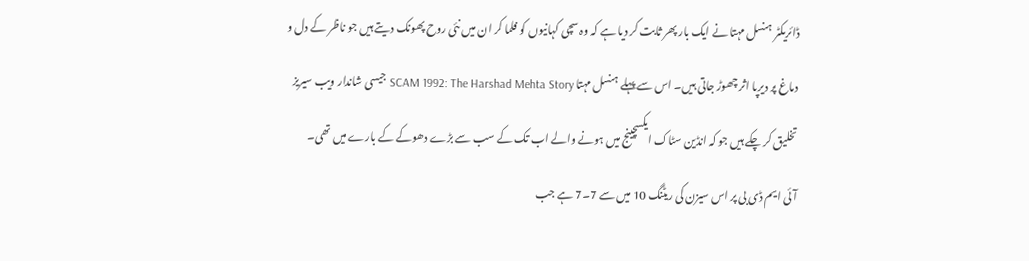ڈائریکٹر ہنسل مہتا نے ایک بار پھر ثابت کر دیا ہے کہ وہ سچی کہانیوں کو فلما کر ان میں نئی روح پھونک دیتے ہیں جو ناظر کے دل و دماغ پر دیرپا اثر چھوڑ جاتی ہیں۔ اس سے پہلے ہنسل مہتا SCAM 1992: The Harshad Mehta Story جیسی شاندار ویب سیریز تخلیق کر چکے ہیں جو کہ انڈین سٹاک ایکسچینج میں ہونے والے اب تک کے سب سے بڑے دھوکے کے بارے میں تھی۔
آئی ایم ڈی بی پر اس سیزن کی ریٹنگ 10 میں سے 7۔7 ہے جب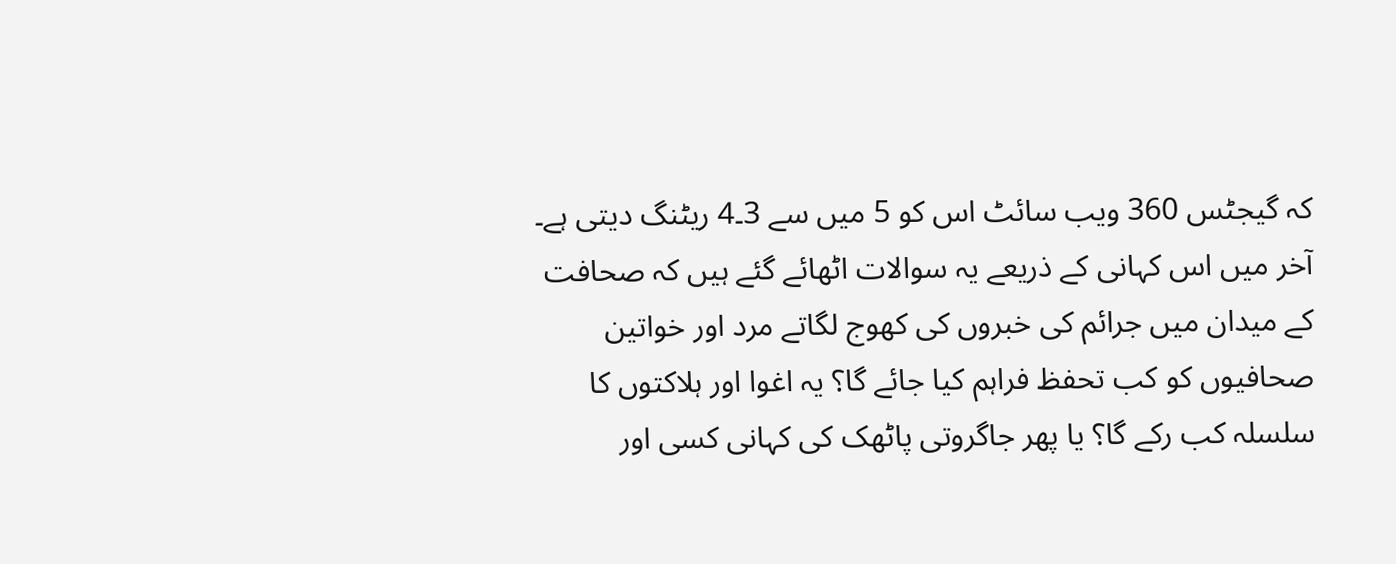کہ گیجٹس 360 ویب سائٹ اس کو 5 میں سے 3۔4 ریٹنگ دیتی ہے۔ آخر میں اس کہانی کے ذریعے یہ سوالات اٹھائے گئے ہیں کہ صحافت کے میدان میں جرائم کی خبروں کی کھوج لگاتے مرد اور خواتین صحافیوں کو کب تحفظ فراہم کیا جائے گا؟ یہ اغوا اور ہلاکتوں کا سلسلہ کب رکے گا؟ یا پھر جاگروتی پاٹھک کی کہانی کسی اور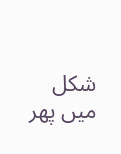شکل میں پھر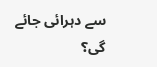سے دہرائی جائے گی؟